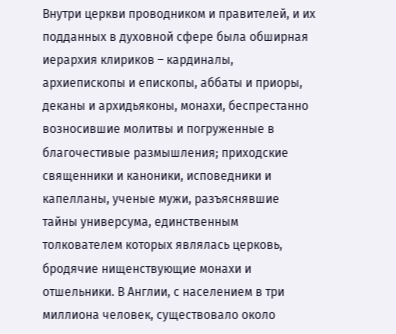Внутри церкви проводником и правителей, и их подданных в духовной сфере была обширная иерархия клириков – кардиналы, архиепископы и епископы, аббаты и приоры, деканы и архидьяконы, монахи, беспрестанно возносившие молитвы и погруженные в благочестивые размышления; приходские священники и каноники, исповедники и капелланы, ученые мужи, разъяснявшие тайны универсума, единственным толкователем которых являлась церковь, бродячие нищенствующие монахи и отшельники. В Англии, с населением в три миллиона человек, существовало около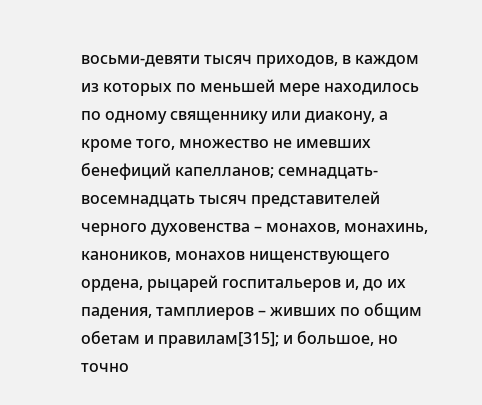восьми-девяти тысяч приходов, в каждом из которых по меньшей мере находилось по одному священнику или диакону, а кроме того, множество не имевших бенефиций капелланов; семнадцать-восемнадцать тысяч представителей черного духовенства – монахов, монахинь, каноников, монахов нищенствующего ордена, рыцарей госпитальеров и, до их падения, тамплиеров – живших по общим обетам и правилам[315]; и большое, но точно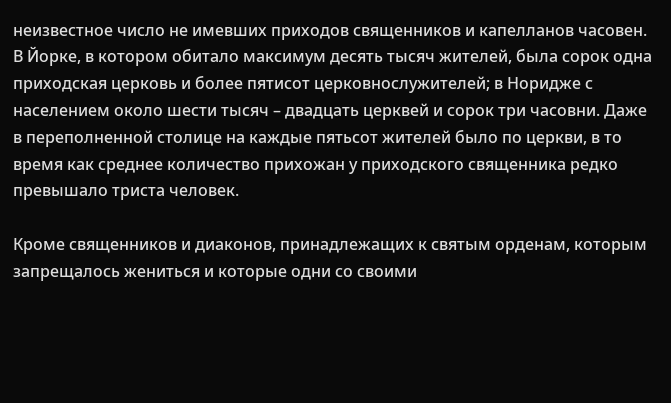неизвестное число не имевших приходов священников и капелланов часовен. В Йорке, в котором обитало максимум десять тысяч жителей, была сорок одна приходская церковь и более пятисот церковнослужителей; в Норидже с населением около шести тысяч – двадцать церквей и сорок три часовни. Даже в переполненной столице на каждые пятьсот жителей было по церкви, в то время как среднее количество прихожан у приходского священника редко превышало триста человек.

Кроме священников и диаконов, принадлежащих к святым орденам, которым запрещалось жениться и которые одни со своими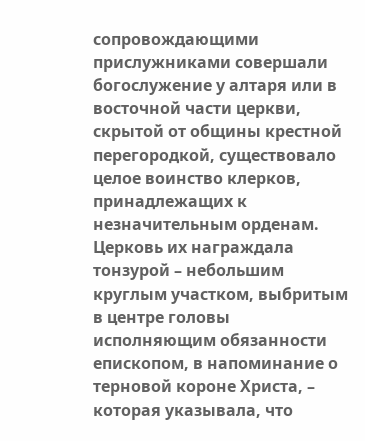сопровождающими прислужниками совершали богослужение у алтаря или в восточной части церкви, скрытой от общины крестной перегородкой, существовало целое воинство клерков, принадлежащих к незначительным орденам. Церковь их награждала тонзурой – небольшим круглым участком, выбритым в центре головы исполняющим обязанности епископом, в напоминание о терновой короне Христа, – которая указывала, что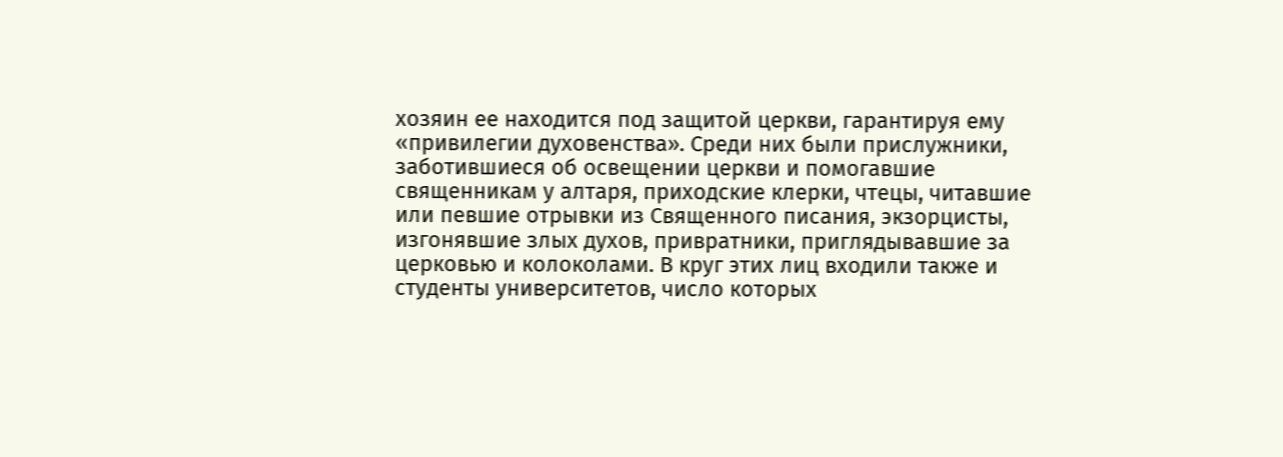хозяин ее находится под защитой церкви, гарантируя ему «привилегии духовенства». Среди них были прислужники, заботившиеся об освещении церкви и помогавшие священникам у алтаря, приходские клерки, чтецы, читавшие или певшие отрывки из Священного писания, экзорцисты, изгонявшие злых духов, привратники, приглядывавшие за церковью и колоколами. В круг этих лиц входили также и студенты университетов, число которых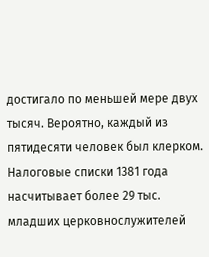достигало по меньшей мере двух тысяч. Вероятно, каждый из пятидесяти человек был клерком. Налоговые списки 1381 года насчитывает более 29 тыс. младших церковнослужителей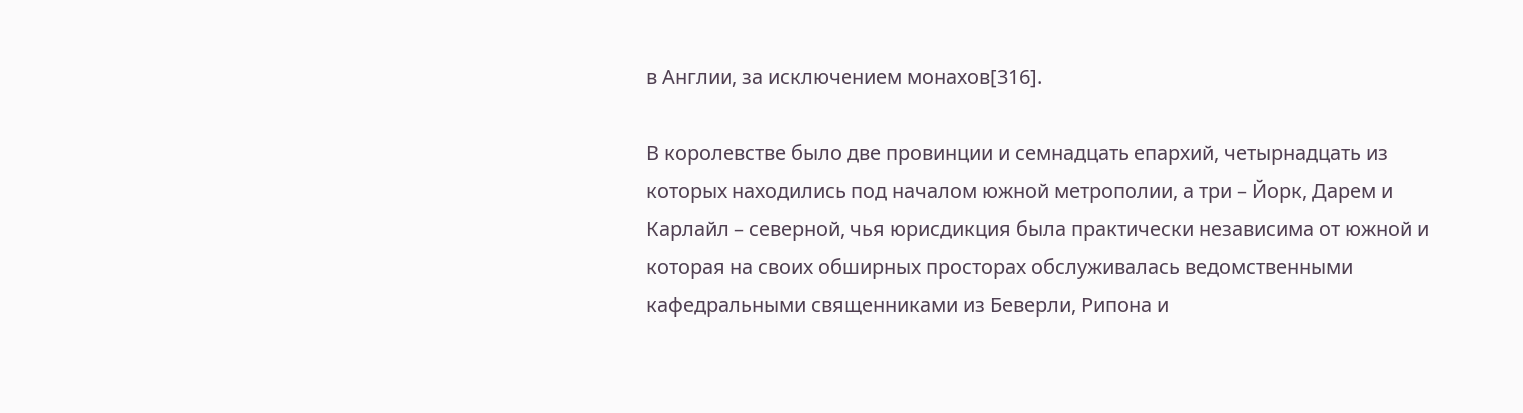в Англии, за исключением монахов[316].

В королевстве было две провинции и семнадцать епархий, четырнадцать из которых находились под началом южной метрополии, а три – Йорк, Дарем и Карлайл – северной, чья юрисдикция была практически независима от южной и которая на своих обширных просторах обслуживалась ведомственными кафедральными священниками из Беверли, Рипона и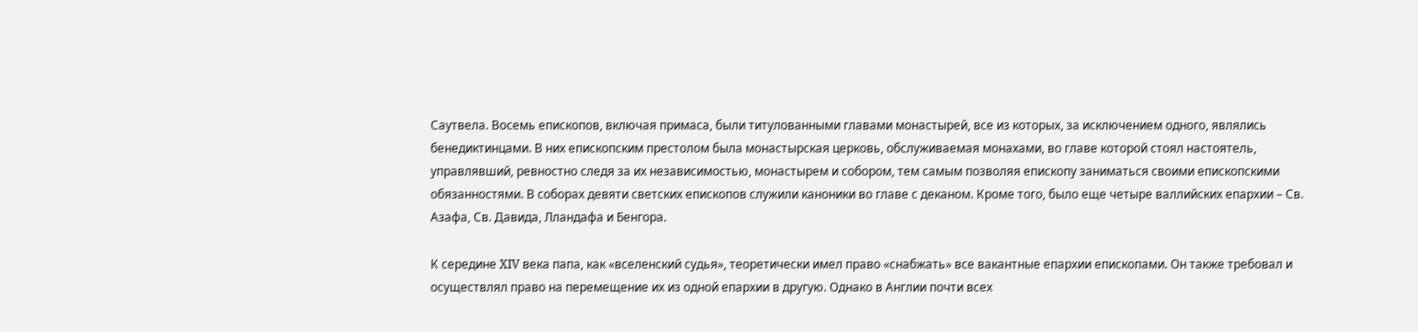Саутвела. Восемь епископов, включая примаса, были титулованными главами монастырей, все из которых, за исключением одного, являлись бенедиктинцами. В них епископским престолом была монастырская церковь, обслуживаемая монахами, во главе которой стоял настоятель, управлявший, ревностно следя за их независимостью, монастырем и собором, тем самым позволяя епископу заниматься своими епископскими обязанностями. В соборах девяти светских епископов служили каноники во главе с деканом. Кроме того, было еще четыре валлийских епархии – Св. Азафа, Св. Давида, Лландафа и Бенгора.

К середине XIV века папа, как «вселенский судья», теоретически имел право «снабжать» все вакантные епархии епископами. Он также требовал и осуществлял право на перемещение их из одной епархии в другую. Однако в Англии почти всех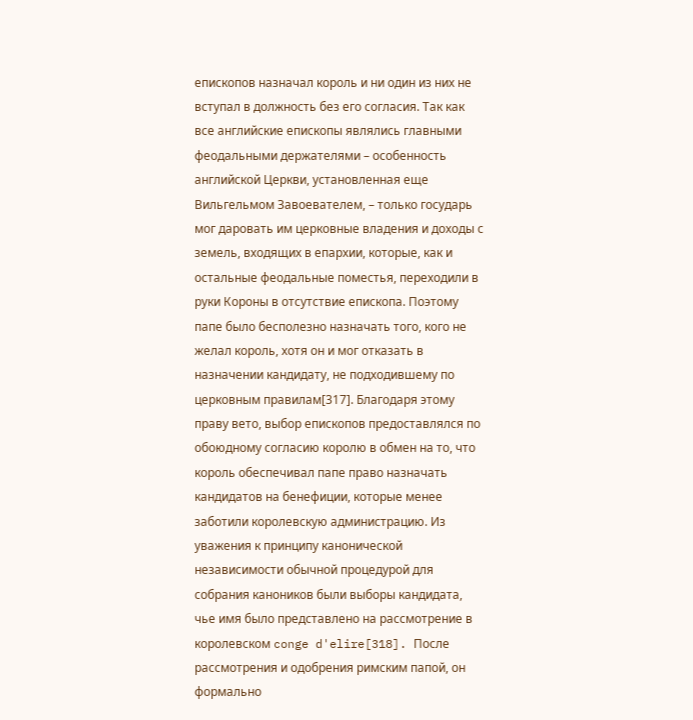епископов назначал король и ни один из них не вступал в должность без его согласия. Так как все английские епископы являлись главными феодальными держателями – особенность английской Церкви, установленная еще Вильгельмом Завоевателем, – только государь мог даровать им церковные владения и доходы с земель, входящих в епархии, которые, как и остальные феодальные поместья, переходили в руки Короны в отсутствие епископа. Поэтому папе было бесполезно назначать того, кого не желал король, хотя он и мог отказать в назначении кандидату, не подходившему по церковным правилам[317]. Благодаря этому праву вето, выбор епископов предоставлялся по обоюдному согласию королю в обмен на то, что король обеспечивал папе право назначать кандидатов на бенефиции, которые менее заботили королевскую администрацию. Из уважения к принципу канонической независимости обычной процедурой для собрания каноников были выборы кандидата, чье имя было представлено на рассмотрение в королевском conge d'elire[318]. После рассмотрения и одобрения римским папой, он формально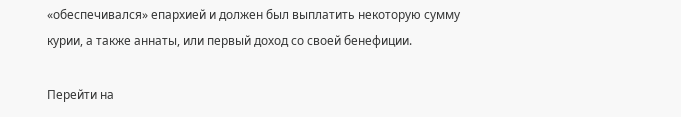«обеспечивался» епархией и должен был выплатить некоторую сумму курии, а также аннаты, или первый доход со своей бенефиции.

Перейти на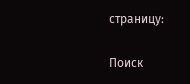страницу:

Поиск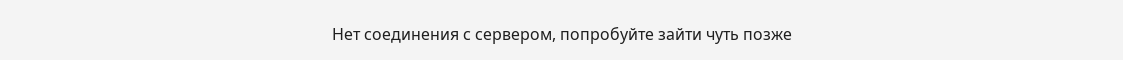Нет соединения с сервером, попробуйте зайти чуть позже